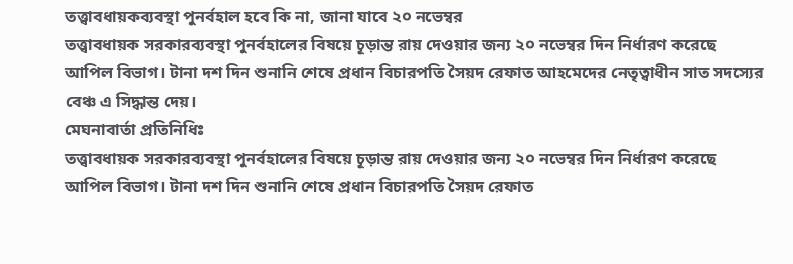তত্ত্বাবধায়কব্যবস্থা পুনর্বহাল হবে কি না, জানা যাবে ২০ নভেম্বর
তত্ত্বাবধায়ক সরকারব্যবস্থা পুনর্বহালের বিষয়ে চূড়ান্ত রায় দেওয়ার জন্য ২০ নভেম্বর দিন নির্ধারণ করেছে আপিল বিভাগ। টানা দশ দিন শুনানি শেষে প্রধান বিচারপতি সৈয়দ রেফাত আহমেদের নেতৃত্বাধীন সাত সদস্যের বেঞ্চ এ সিদ্ধান্ত দেয়।
মেঘনাবার্তা প্রতিনিধিঃ
তত্ত্বাবধায়ক সরকারব্যবস্থা পুনর্বহালের বিষয়ে চূড়ান্ত রায় দেওয়ার জন্য ২০ নভেম্বর দিন নির্ধারণ করেছে আপিল বিভাগ। টানা দশ দিন শুনানি শেষে প্রধান বিচারপতি সৈয়দ রেফাত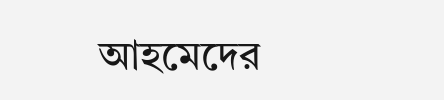আহমেদের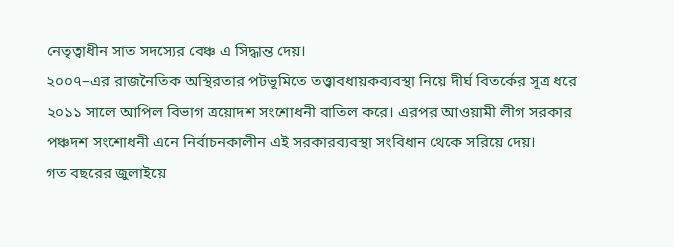নেতৃত্বাধীন সাত সদস্যের বেঞ্চ এ সিদ্ধান্ত দেয়।
২০০৭–এর রাজনৈতিক অস্থিরতার পটভূমিতে তত্ত্বাবধায়কব্যবস্থা নিয়ে দীর্ঘ বিতর্কের সূত্র ধরে ২০১১ সালে আপিল বিভাগ ত্রয়োদশ সংশোধনী বাতিল করে। এরপর আওয়ামী লীগ সরকার পঞ্চদশ সংশোধনী এনে নির্বাচনকালীন এই সরকারব্যবস্থা সংবিধান থেকে সরিয়ে দেয়।
গত বছরের জুলাইয়ে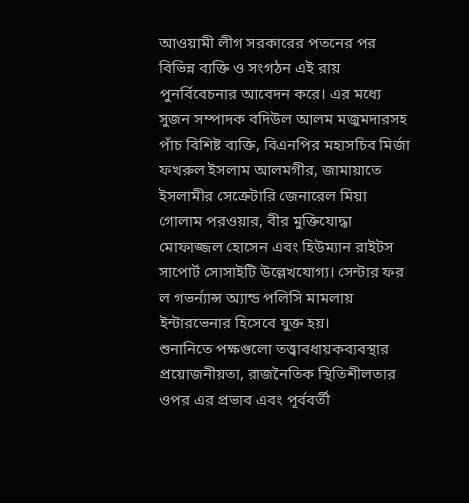আওয়ামী লীগ সরকারের পতনের পর বিভিন্ন ব্যক্তি ও সংগঠন এই রায় পুনর্বিবেচনার আবেদন করে। এর মধ্যে সুজন সম্পাদক বদিউল আলম মজুমদারসহ পাঁচ বিশিষ্ট ব্যক্তি, বিএনপির মহাসচিব মির্জা ফখরুল ইসলাম আলমগীর, জামায়াতে ইসলামীর সেক্রেটারি জেনারেল মিয়া গোলাম পরওয়ার, বীর মুক্তিযোদ্ধা মোফাজ্জল হোসেন এবং হিউম্যান রাইটস সাপোর্ট সোসাইটি উল্লেখযোগ্য। সেন্টার ফর ল গভর্ন্যান্স অ্যান্ড পলিসি মামলায় ইন্টারভেনার হিসেবে যুক্ত হয়।
শুনানিতে পক্ষগুলো তত্ত্বাবধায়কব্যবস্থার প্রয়োজনীয়তা, রাজনৈতিক স্থিতিশীলতার ওপর এর প্রভাব এবং পূর্ববর্তী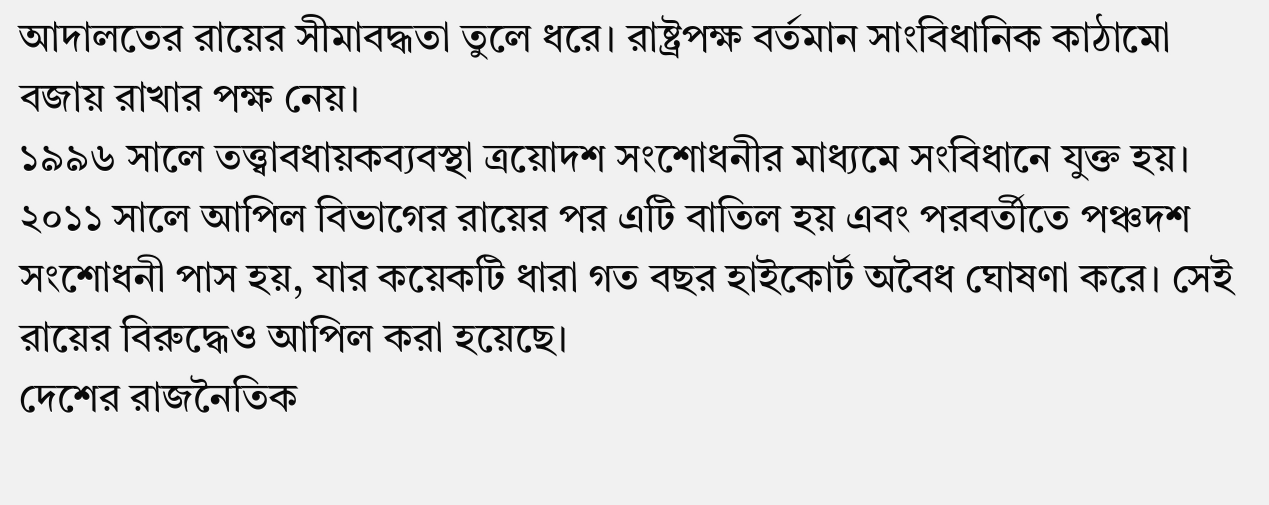আদালতের রায়ের সীমাবদ্ধতা তুলে ধরে। রাষ্ট্রপক্ষ বর্তমান সাংবিধানিক কাঠামো বজায় রাখার পক্ষ নেয়।
১৯৯৬ সালে তত্ত্বাবধায়কব্যবস্থা ত্রয়োদশ সংশোধনীর মাধ্যমে সংবিধানে যুক্ত হয়। ২০১১ সালে আপিল বিভাগের রায়ের পর এটি বাতিল হয় এবং পরবর্তীতে পঞ্চদশ সংশোধনী পাস হয়, যার কয়েকটি ধারা গত বছর হাইকোর্ট অবৈধ ঘোষণা করে। সেই রায়ের বিরুদ্ধেও আপিল করা হয়েছে।
দেশের রাজনৈতিক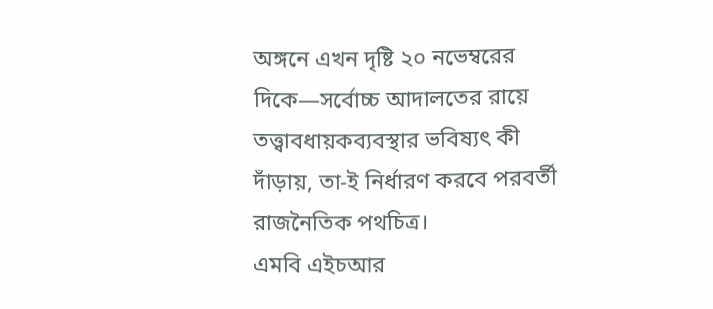অঙ্গনে এখন দৃষ্টি ২০ নভেম্বরের দিকে—সর্বোচ্চ আদালতের রায়ে তত্ত্বাবধায়কব্যবস্থার ভবিষ্যৎ কী দাঁড়ায়, তা-ই নির্ধারণ করবে পরবর্তী রাজনৈতিক পথচিত্র।
এমবি এইচআর